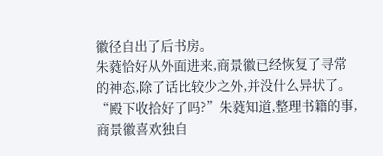徽径自出了后书房。
朱蕤恰好从外面进来,商景徽已经恢复了寻常的神态,除了话比较少之外,并没什么异状了。
“殿下收拾好了吗?”朱蕤知道,整理书籍的事,商景徽喜欢独自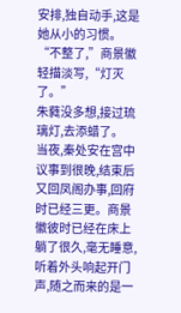安排,独自动手,这是她从小的习惯。
“不整了,”商景徽轻描淡写,“灯灭了。”
朱蕤没多想,接过琉璃灯,去添蜡了。
当夜,秦处安在宫中议事到很晚,结束后又回凤阁办事,回府时已经三更。商景徽彼时已经在床上躺了很久,毫无睡意,听着外头响起开门声,随之而来的是一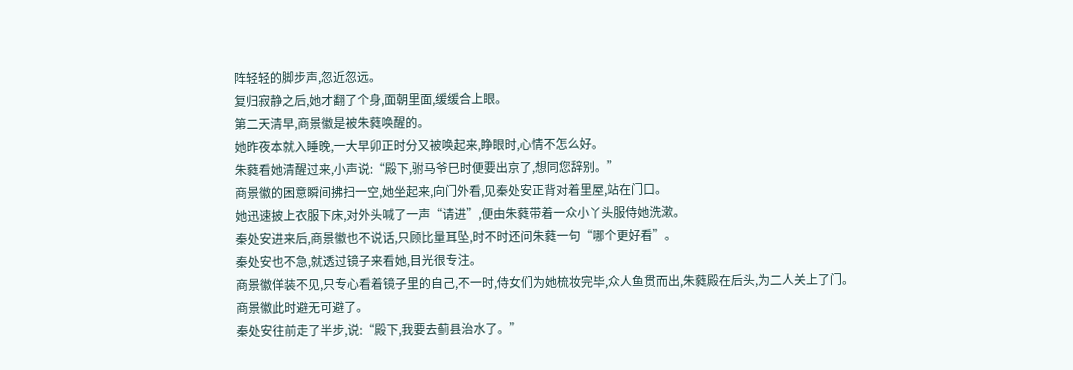阵轻轻的脚步声,忽近忽远。
复归寂静之后,她才翻了个身,面朝里面,缓缓合上眼。
第二天清早,商景徽是被朱蕤唤醒的。
她昨夜本就入睡晚,一大早卯正时分又被唤起来,睁眼时,心情不怎么好。
朱蕤看她清醒过来,小声说:“殿下,驸马爷巳时便要出京了,想同您辞别。”
商景徽的困意瞬间拂扫一空,她坐起来,向门外看,见秦处安正背对着里屋,站在门口。
她迅速披上衣服下床,对外头喊了一声“请进”,便由朱蕤带着一众小丫头服侍她洗漱。
秦处安进来后,商景徽也不说话,只顾比量耳坠,时不时还问朱蕤一句“哪个更好看”。
秦处安也不急,就透过镜子来看她,目光很专注。
商景徽佯装不见,只专心看着镜子里的自己,不一时,侍女们为她梳妆完毕,众人鱼贯而出,朱蕤殿在后头,为二人关上了门。
商景徽此时避无可避了。
秦处安往前走了半步,说:“殿下,我要去蓟县治水了。”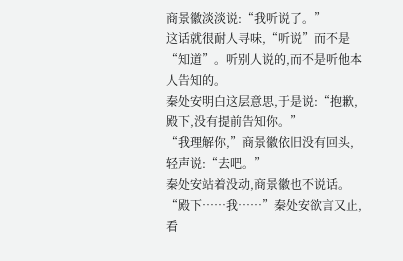商景徽淡淡说:“我听说了。”
这话就很耐人寻味,“听说”而不是“知道”。听别人说的,而不是听他本人告知的。
秦处安明白这层意思,于是说:“抱歉,殿下,没有提前告知你。”
“我理解你,”商景徽依旧没有回头,轻声说:“去吧。”
秦处安站着没动,商景徽也不说话。
“殿下……我……”秦处安欲言又止,看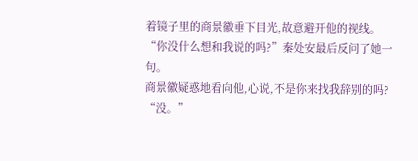着镜子里的商景徽垂下目光,故意避开他的视线。
“你没什么想和我说的吗?”秦处安最后反问了她一句。
商景徽疑惑地看向他,心说,不是你来找我辞别的吗?
“没。”